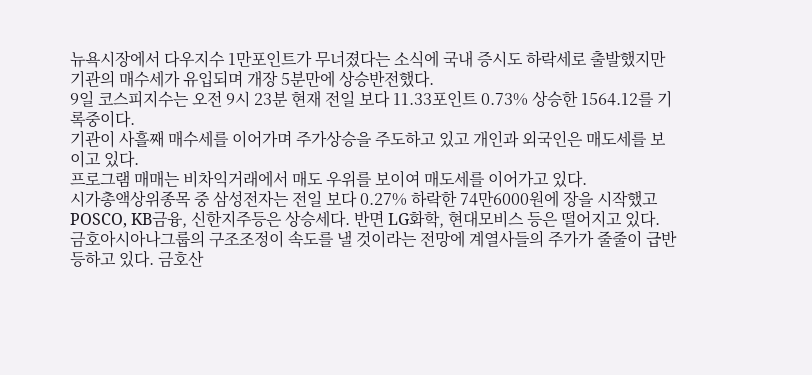뉴욕시장에서 다우지수 1만포인트가 무너졌다는 소식에 국내 증시도 하락세로 출발했지만 기관의 매수세가 유입되며 개장 5분만에 상승반전했다.
9일 코스피지수는 오전 9시 23분 현재 전일 보다 11.33포인트 0.73% 상승한 1564.12를 기록중이다.
기관이 사흘째 매수세를 이어가며 주가상승을 주도하고 있고 개인과 외국인은 매도세를 보이고 있다.
프로그램 매매는 비차익거래에서 매도 우위를 보이여 매도세를 이어가고 있다.
시가총액상위종목 중 삼성전자는 전일 보다 0.27% 하락한 74만6000원에 장을 시작했고 POSCO, KB금융, 신한지주등은 상승세다. 반면 LG화학, 현대모비스 등은 떨어지고 있다.
금호아시아나그룹의 구조조정이 속도를 낼 것이라는 전망에 계열사들의 주가가 줄줄이 급반등하고 있다. 금호산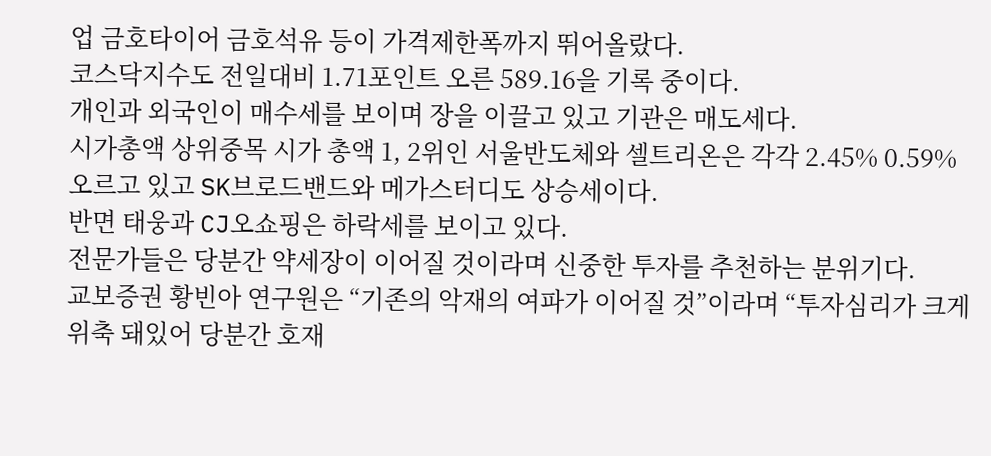업 금호타이어 금호석유 등이 가격제한폭까지 뛰어올랐다.
코스닥지수도 전일대비 1.71포인트 오른 589.16을 기록 중이다.
개인과 외국인이 매수세를 보이며 장을 이끌고 있고 기관은 매도세다.
시가총액 상위중목 시가 총액 1, 2위인 서울반도체와 셀트리온은 각각 2.45% 0.59% 오르고 있고 SK브로드밴드와 메가스터디도 상승세이다.
반면 태웅과 CJ오쇼핑은 하락세를 보이고 있다.
전문가들은 당분간 약세장이 이어질 것이라며 신중한 투자를 추천하는 분위기다.
교보증권 황빈아 연구원은 “기존의 악재의 여파가 이어질 것”이라며 “투자심리가 크게 위축 돼있어 당분간 호재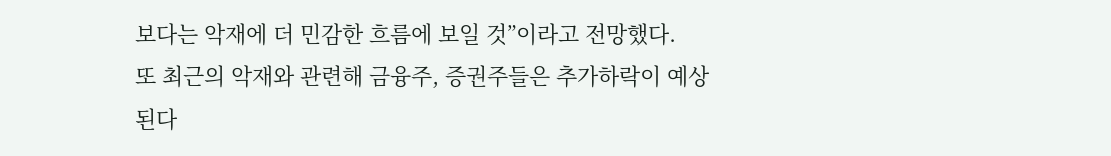보다는 악재에 더 민감한 흐름에 보일 것”이라고 전망했다.
또 최근의 악재와 관련해 금융주, 증권주들은 추가하락이 예상된다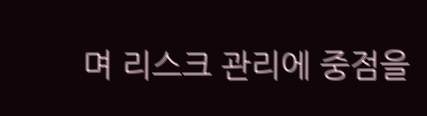며 리스크 관리에 중점을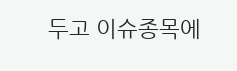두고 이슈종목에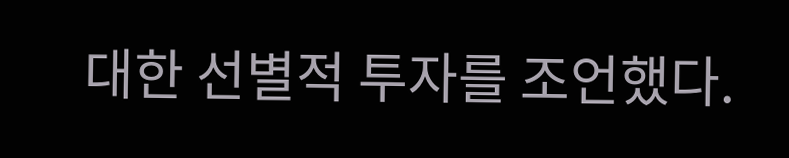대한 선별적 투자를 조언했다.